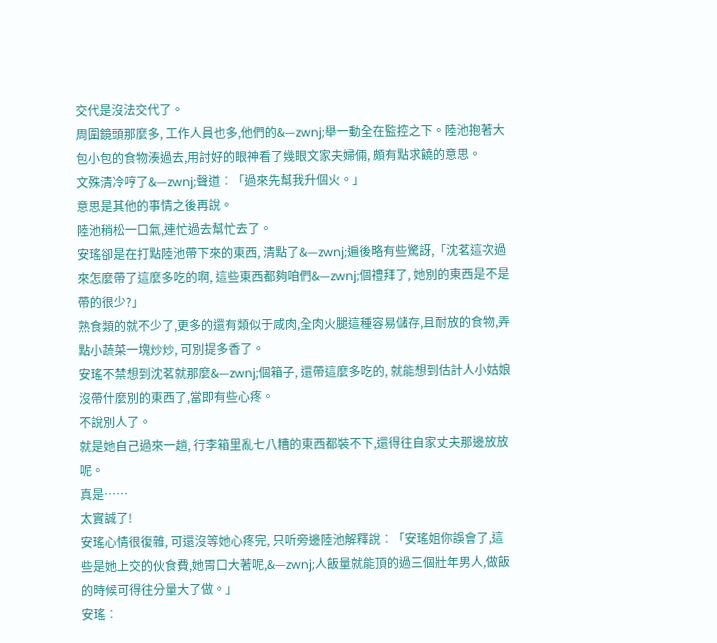交代是沒法交代了。
周圍鏡頭那麼多, 工作人員也多,他們的&—zwnj;舉一動全在監控之下。陸池抱著大包小包的食物湊過去,用討好的眼神看了幾眼文家夫婦倆, 頗有點求饒的意思。
文殊清冷哼了&—zwnj;聲道︰「過來先幫我升個火。」
意思是其他的事情之後再說。
陸池稍松一口氣,連忙過去幫忙去了。
安瑤卻是在打點陸池帶下來的東西, 清點了&—zwnj;遍後略有些驚訝,「沈茗這次過來怎麼帶了這麼多吃的啊, 這些東西都夠咱們&—zwnj;個禮拜了, 她別的東西是不是帶的很少?」
熟食類的就不少了,更多的還有類似于咸肉,全肉火腿這種容易儲存,且耐放的食物,弄點小蔬菜一塊炒炒, 可別提多香了。
安瑤不禁想到沈茗就那麼&—zwnj;個箱子, 還帶這麼多吃的, 就能想到估計人小姑娘沒帶什麼別的東西了,當即有些心疼。
不說別人了。
就是她自己過來一趟, 行李箱里亂七八糟的東西都裝不下,還得往自家丈夫那邊放放呢。
真是……
太實誠了!
安瑤心情很復雜, 可還沒等她心疼完, 只听旁邊陸池解釋說︰「安瑤姐你誤會了,這些是她上交的伙食費,她胃口大著呢,&—zwnj;人飯量就能頂的過三個壯年男人,做飯的時候可得往分量大了做。」
安瑤︰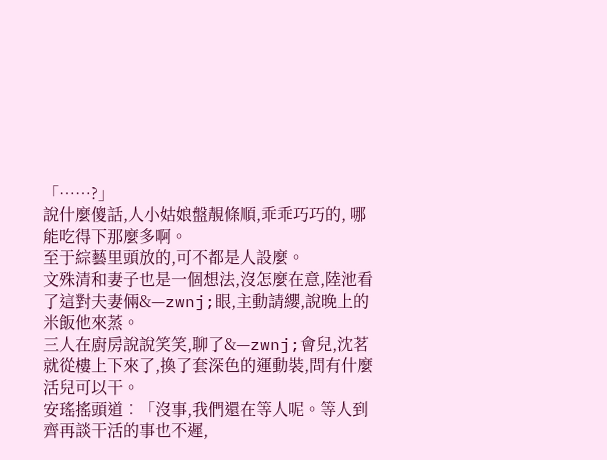「……?」
說什麼傻話,人小姑娘盤靚條順,乖乖巧巧的, 哪能吃得下那麼多啊。
至于綜藝里頭放的,可不都是人設麼。
文殊清和妻子也是一個想法,沒怎麼在意,陸池看了這對夫妻倆&—zwnj;眼,主動請纓,說晚上的米飯他來蒸。
三人在廚房說說笑笑,聊了&—zwnj;會兒,沈茗就從樓上下來了,換了套深色的運動裝,問有什麼活兒可以干。
安瑤搖頭道︰「沒事,我們還在等人呢。等人到齊再談干活的事也不遲,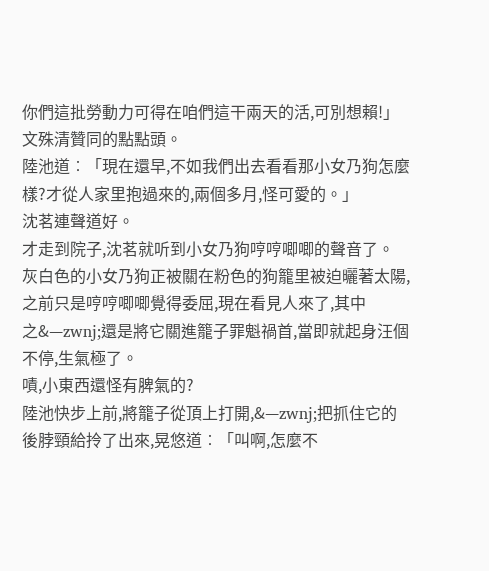你們這批勞動力可得在咱們這干兩天的活,可別想賴!」
文殊清贊同的點點頭。
陸池道︰「現在還早,不如我們出去看看那小女乃狗怎麼樣?才從人家里抱過來的,兩個多月,怪可愛的。」
沈茗連聲道好。
才走到院子,沈茗就听到小女乃狗哼哼唧唧的聲音了。
灰白色的小女乃狗正被關在粉色的狗籠里被迫曬著太陽,之前只是哼哼唧唧覺得委屈,現在看見人來了,其中之&—zwnj;還是將它關進籠子罪魁禍首,當即就起身汪個不停,生氣極了。
嘖,小東西還怪有脾氣的?
陸池快步上前,將籠子從頂上打開,&—zwnj;把抓住它的後脖頸給拎了出來,晃悠道︰「叫啊,怎麼不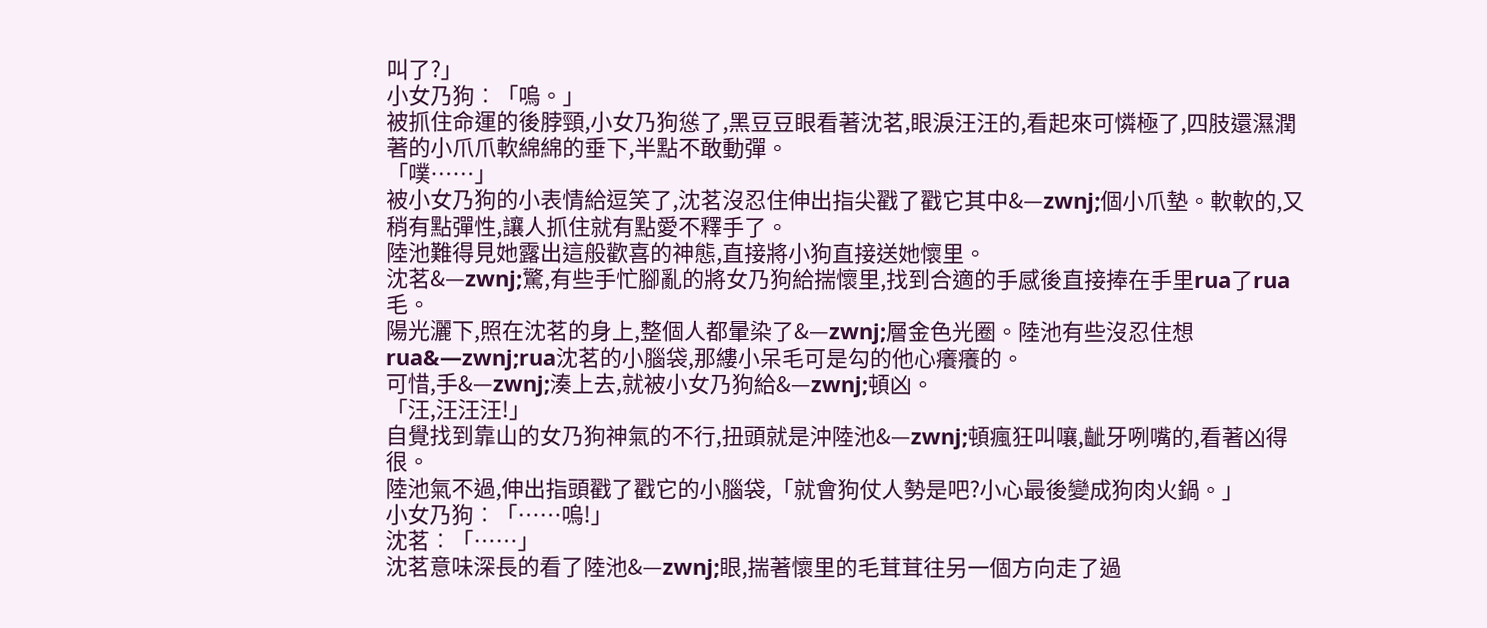叫了?」
小女乃狗︰「嗚。」
被抓住命運的後脖頸,小女乃狗慫了,黑豆豆眼看著沈茗,眼淚汪汪的,看起來可憐極了,四肢還濕潤著的小爪爪軟綿綿的垂下,半點不敢動彈。
「噗……」
被小女乃狗的小表情給逗笑了,沈茗沒忍住伸出指尖戳了戳它其中&—zwnj;個小爪墊。軟軟的,又稍有點彈性,讓人抓住就有點愛不釋手了。
陸池難得見她露出這般歡喜的神態,直接將小狗直接送她懷里。
沈茗&—zwnj;驚,有些手忙腳亂的將女乃狗給揣懷里,找到合適的手感後直接捧在手里rua了rua毛。
陽光灑下,照在沈茗的身上,整個人都暈染了&—zwnj;層金色光圈。陸池有些沒忍住想rua&—zwnj;rua沈茗的小腦袋,那縷小呆毛可是勾的他心癢癢的。
可惜,手&—zwnj;湊上去,就被小女乃狗給&—zwnj;頓凶。
「汪,汪汪汪!」
自覺找到靠山的女乃狗神氣的不行,扭頭就是沖陸池&—zwnj;頓瘋狂叫嚷,齜牙咧嘴的,看著凶得很。
陸池氣不過,伸出指頭戳了戳它的小腦袋,「就會狗仗人勢是吧?小心最後變成狗肉火鍋。」
小女乃狗︰「……嗚!」
沈茗︰「……」
沈茗意味深長的看了陸池&—zwnj;眼,揣著懷里的毛茸茸往另一個方向走了過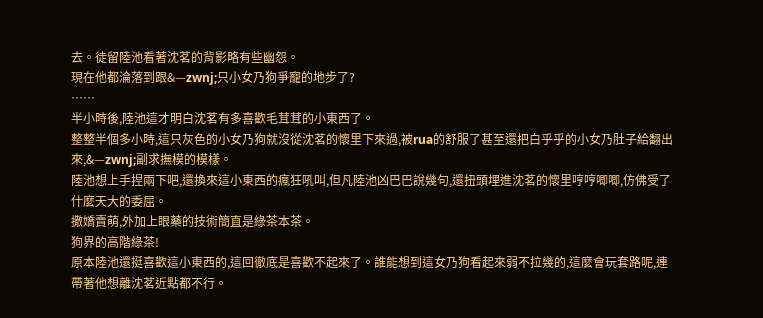去。徒留陸池看著沈茗的背影略有些幽怨。
現在他都淪落到跟&—zwnj;只小女乃狗爭寵的地步了?
……
半小時後,陸池這才明白沈茗有多喜歡毛茸茸的小東西了。
整整半個多小時,這只灰色的小女乃狗就沒從沈茗的懷里下來過,被rua的舒服了甚至還把白乎乎的小女乃肚子給翻出來,&—zwnj;副求撫模的模樣。
陸池想上手捏兩下吧,還換來這小東西的瘋狂吼叫,但凡陸池凶巴巴說幾句,還扭頭埋進沈茗的懷里哼哼唧唧,仿佛受了什麼天大的委屈。
撒嬌賣萌,外加上眼藥的技術簡直是綠茶本茶。
狗界的高階綠茶!
原本陸池還挺喜歡這小東西的,這回徹底是喜歡不起來了。誰能想到這女乃狗看起來弱不拉幾的,這麼會玩套路呢,連帶著他想離沈茗近點都不行。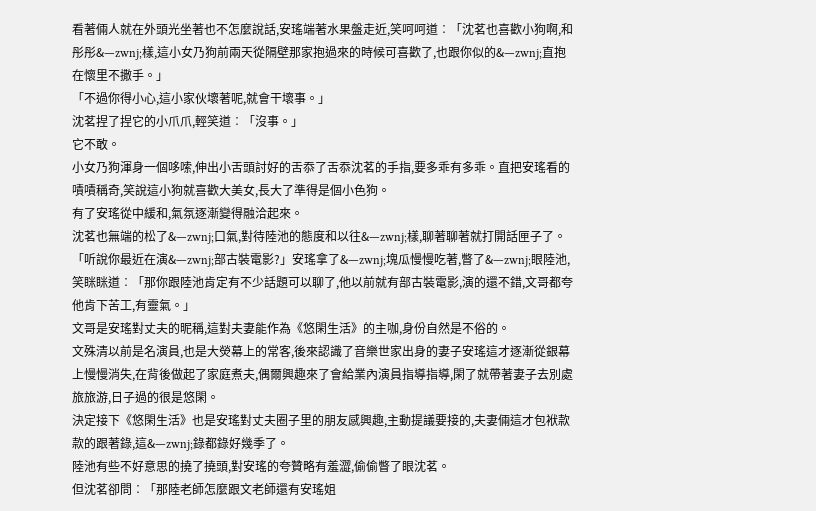看著倆人就在外頭光坐著也不怎麼說話,安瑤端著水果盤走近,笑呵呵道︰「沈茗也喜歡小狗啊,和彤彤&—zwnj;樣,這小女乃狗前兩天從隔壁那家抱過來的時候可喜歡了,也跟你似的&—zwnj;直抱在懷里不撒手。」
「不過你得小心,這小家伙壞著呢,就會干壞事。」
沈茗捏了捏它的小爪爪,輕笑道︰「沒事。」
它不敢。
小女乃狗渾身一個哆嗦,伸出小舌頭討好的舌忝了舌忝沈茗的手指,要多乖有多乖。直把安瑤看的嘖嘖稱奇,笑說這小狗就喜歡大美女,長大了準得是個小色狗。
有了安瑤從中緩和,氣氛逐漸變得融洽起來。
沈茗也無端的松了&—zwnj;口氣,對待陸池的態度和以往&—zwnj;樣,聊著聊著就打開話匣子了。
「听說你最近在演&—zwnj;部古裝電影?」安瑤拿了&—zwnj;塊瓜慢慢吃著,瞥了&—zwnj;眼陸池,笑眯眯道︰「那你跟陸池肯定有不少話題可以聊了,他以前就有部古裝電影,演的還不錯,文哥都夸他肯下苦工,有靈氣。」
文哥是安瑤對丈夫的昵稱,這對夫妻能作為《悠閑生活》的主咖,身份自然是不俗的。
文殊清以前是名演員,也是大熒幕上的常客,後來認識了音樂世家出身的妻子安瑤這才逐漸從銀幕上慢慢消失,在背後做起了家庭煮夫,偶爾興趣來了會給業內演員指導指導,閑了就帶著妻子去別處旅旅游,日子過的很是悠閑。
決定接下《悠閑生活》也是安瑤對丈夫圈子里的朋友感興趣,主動提議要接的,夫妻倆這才包袱款款的跟著錄,這&—zwnj;錄都錄好幾季了。
陸池有些不好意思的撓了撓頭,對安瑤的夸贊略有羞澀,偷偷瞥了眼沈茗。
但沈茗卻問︰「那陸老師怎麼跟文老師還有安瑤姐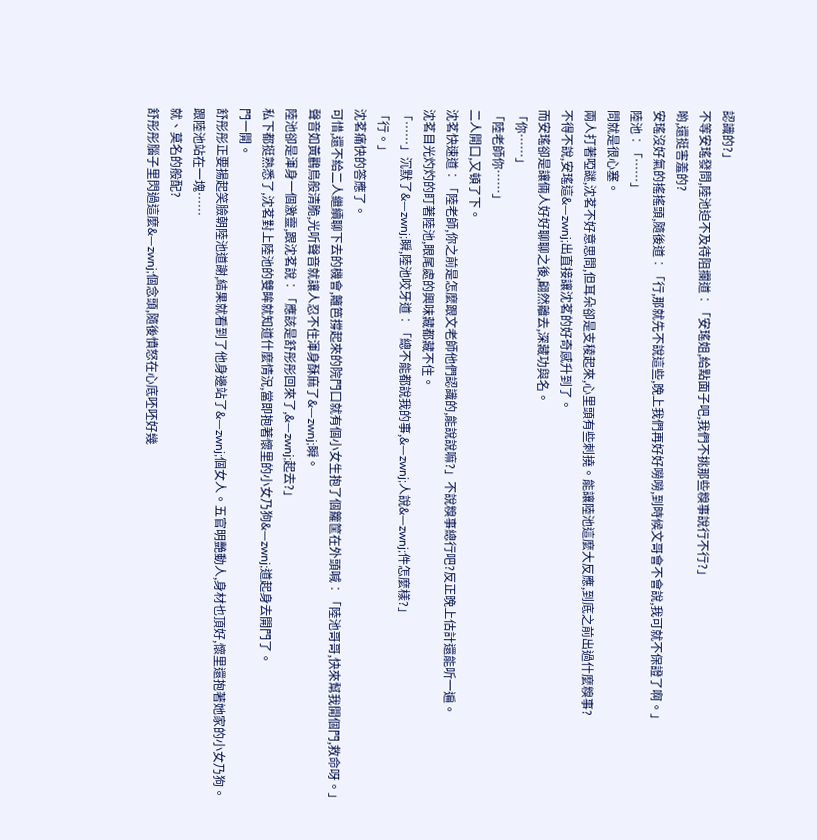認識的?」
不等安瑤發問,陸池迫不及待阻攔道︰「安瑤姐,給點面子吧,我們不挑那些糗事說行不行?」
喲,還挺害羞的?
安瑤沒好氣的搖搖頭,隨後道︰「行,那就先不說這些,晚上我們再好好嘮嘮,到時候文哥會不會說,我可就不保證了啊。」
陸池︰「……」
問就是很心塞。
兩人打著啞謎,沈茗不好意思問,但耳朵卻是支稜起來,心里頭有些刺撓。能讓陸池這麼大反應,到底之前出過什麼糗事?
不得不說,安瑤這&—zwnj;出直接讓沈茗的好奇感升到了。
而安瑤卻是讓倆人好好聊聊之後,翩然離去,深藏功與名。
「你……」
「陸老師你……」
二人開口,又頓了下。
沈茗快速道︰「陸老師,你之前是怎麼跟文老師他們認識的,能說說嘛?」不說糗事總行吧?反正晚上估計還能听一遍。
沈茗目光灼灼的盯著陸池,眼尾處的興味藏都藏不住。
「……」沉默了&—zwnj;瞬,陸池咬牙道︰「總不能都說我的事,&—zwnj;人說&—zwnj;件怎麼樣?」
「行。」
沈茗痛快的答應了。
可惜,還不給二人繼續聊下去的機會,籬笆撐起來的院門口就有個小女生抱了個籮筐在外頭喊︰「陸池哥哥,快來幫我開個門,救命呀。」
聲音如黃鸝鳥般清脆,光听聲音就讓人忍不住渾身酥麻了&—zwnj;瞬。
陸池卻是渾身一個激靈,跟沈茗說︰「應該是舒彤彤回來了,&—zwnj;起去?」
私下都挺熟悉了,沈茗對上陸池的雙眸就知道什麼情況,當即抱著懷里的小女乃狗&—zwnj;道起身去開門了。
門一開。
舒彤彤正要揚起笑臉朝陸池道謝,結果就看到了他身邊站了&—zwnj;個女人。五官明艷動人,身材也頂好,懷里還抱著她家的小女乃狗。
跟陸池站在一塊……
就、莫名的般配?
舒彤彤腦子里閃過這麼&—zwnj;個念頭,隨後憤怒在心底呸呸好幾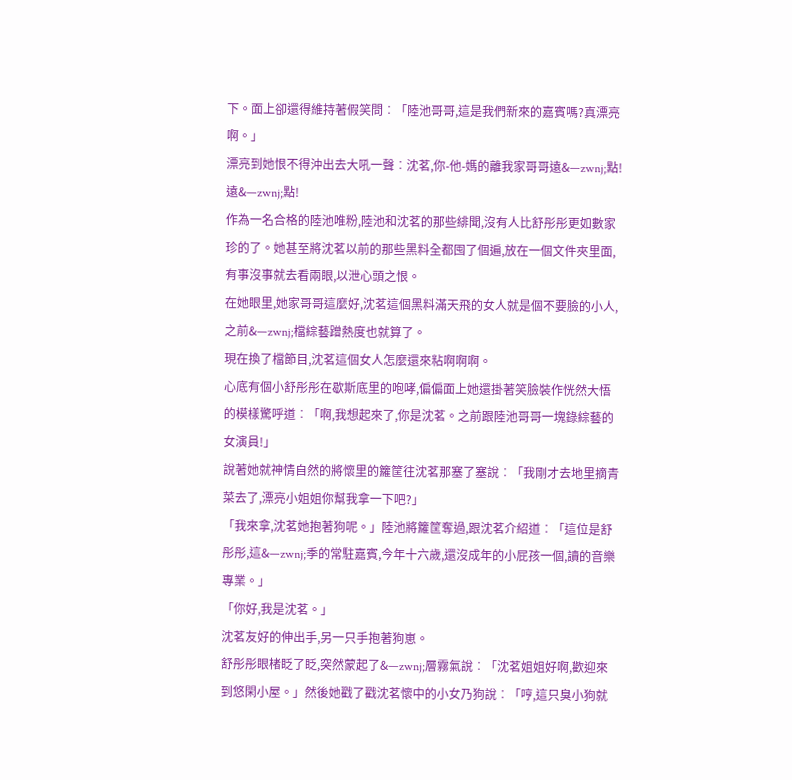下。面上卻還得維持著假笑問︰「陸池哥哥,這是我們新來的嘉賓嗎?真漂亮啊。」
漂亮到她恨不得沖出去大吼一聲︰沈茗,你-他-媽的離我家哥哥遠&—zwnj;點!
遠&—zwnj;點!
作為一名合格的陸池唯粉,陸池和沈茗的那些緋聞,沒有人比舒彤彤更如數家珍的了。她甚至將沈茗以前的那些黑料全都囤了個遍,放在一個文件夾里面,有事沒事就去看兩眼,以泄心頭之恨。
在她眼里,她家哥哥這麼好,沈茗這個黑料滿天飛的女人就是個不要臉的小人,之前&—zwnj;檔綜藝蹭熱度也就算了。
現在換了檔節目,沈茗這個女人怎麼還來粘啊啊啊。
心底有個小舒彤彤在歇斯底里的咆哮,偏偏面上她還掛著笑臉裝作恍然大悟的模樣驚呼道︰「啊,我想起來了,你是沈茗。之前跟陸池哥哥一塊錄綜藝的女演員!」
說著她就神情自然的將懷里的籮筐往沈茗那塞了塞說︰「我剛才去地里摘青菜去了,漂亮小姐姐你幫我拿一下吧?」
「我來拿,沈茗她抱著狗呢。」陸池將籮筐奪過,跟沈茗介紹道︰「這位是舒彤彤,這&—zwnj;季的常駐嘉賓,今年十六歲,還沒成年的小屁孩一個,讀的音樂專業。」
「你好,我是沈茗。」
沈茗友好的伸出手,另一只手抱著狗崽。
舒彤彤眼楮眨了眨,突然蒙起了&—zwnj;層霧氣說︰「沈茗姐姐好啊,歡迎來到悠閑小屋。」然後她戳了戳沈茗懷中的小女乃狗說︰「哼,這只臭小狗就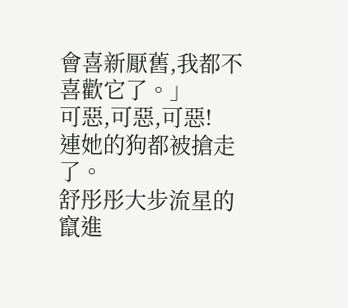會喜新厭舊,我都不喜歡它了。」
可惡,可惡,可惡!
連她的狗都被搶走了。
舒彤彤大步流星的竄進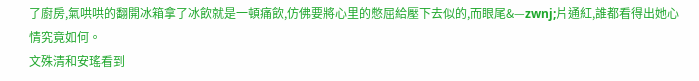了廚房,氣哄哄的翻開冰箱拿了冰飲就是一頓痛飲,仿佛要將心里的憋屈給壓下去似的,而眼尾&—zwnj;片通紅,誰都看得出她心情究竟如何。
文殊清和安瑤看到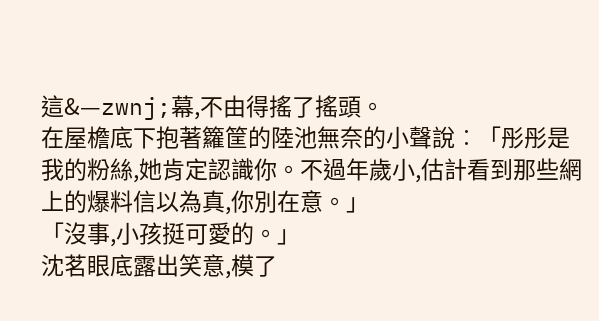這&—zwnj;幕,不由得搖了搖頭。
在屋檐底下抱著籮筐的陸池無奈的小聲說︰「彤彤是我的粉絲,她肯定認識你。不過年歲小,估計看到那些網上的爆料信以為真,你別在意。」
「沒事,小孩挺可愛的。」
沈茗眼底露出笑意,模了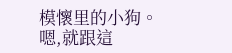模懷里的小狗。
嗯,就跟這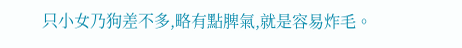只小女乃狗差不多,略有點脾氣,就是容易炸毛。